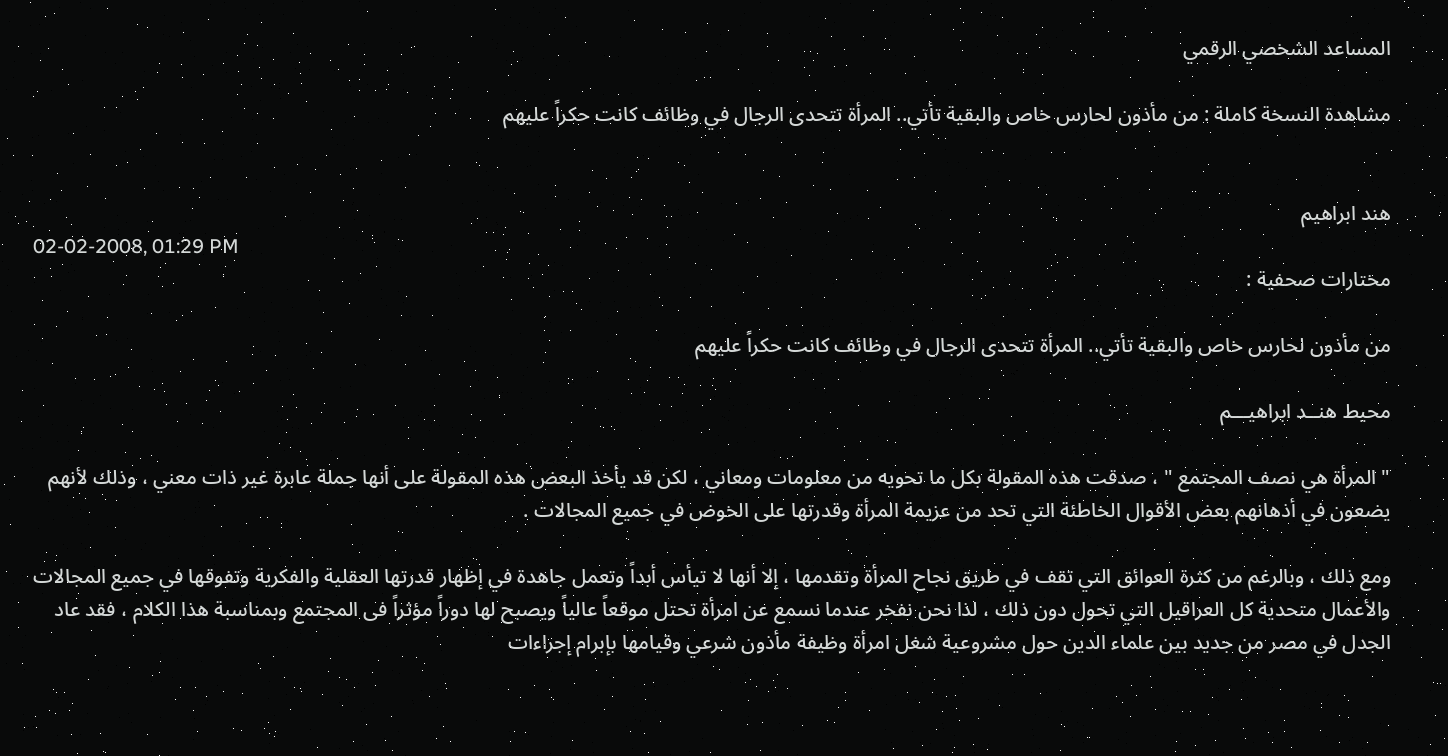المساعد الشخصي الرقمي

مشاهدة النسخة كاملة : من مأذون لحارس خاص والبقية تأتي.. المرأة تتحدى الرجال في وظائف كانت حكراً عليهم


هند ابراهيم
02-02-2008, 01:29 PM
مختارات صحفية :

من مأذون لحارس خاص والبقية تأتي.. المرأة تتحدى الرجال في وظائف كانت حكراً عليهم

محيط هنــد ابراهيـــم

" المرأة هي نصف المجتمع " ، صدقت هذه المقولة بكل ما تحويه من معلومات ومعاني ، لكن قد يأخذ البعض هذه المقولة على أنها جملة عابرة غير ذات معني ، وذلك لأنهم يضعون في أذهانهم بعض الأقوال الخاطئة التي تحد من عزيمة المرأة وقدرتها على الخوض في جميع المجالات .

ومع ذلك ، وبالرغم من كثرة العوائق التي تقف في طريق نجاح المرأة وتقدمها ، إلا أنها لا تيأس أبداً وتعمل جاهدة في إظهار قدرتها العقلية والفكرية وتفوقها في جميع المجالات والأعمال متحدية كل العراقيل التي تحول دون ذلك ، لذا نحن نفخر عندما نسمع عن امرأة تحتل موقعاً عالياً ويصبح لها دوراً مؤثراً فى المجتمع وبمناسبة هذا الكلام ، فقد عاد الجدل في مصر من جديد بين علماء الدين حول مشروعية شغل امرأة وظيفة مأذون شرعي وقيامها بإبرام إجراءات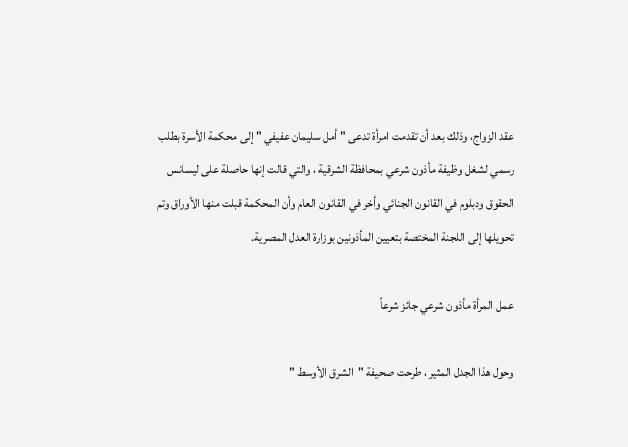عقد الزواج، وذلك بعد أن تقدمت امرأة تدعى " أمل سليمان عفيفي " إلى محكمة الأسرة بطلب رسمي لشغل وظيفة مأذون شرعي بمحافظة الشرقية ، والتي قالت إنها حاصلة على ليسانس الحقوق ودبلوم في القانون الجنائي وأخر في القانون العام وأن المحكمة قبلت منها الأوراق وتم تحويلها إلى اللجنة المختصة بتعيين المأذونين بوزارة العدل المصرية.

عمل المرأة مأذون شرعي جائز شرعاً

وحول هذا الجدل المثير ، طرحت صحيفة "الشرق الأوسط "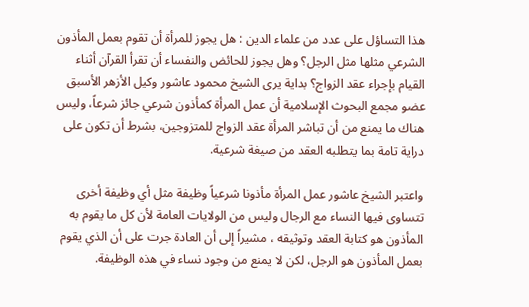هذا التساؤل على عدد من علماء الدين : هل يجوز للمرأة أن تقوم بعمل المأذون الشرعي مثلها مثل الرجل؟ وهل يجوز للحائض والنفساء أن تقرأ القرآن أثناء القيام بإجراء عقد الزواج؟ بداية يرى الشيخ محمود عاشور وكيل الأزهر الأسبق عضو مجمع البحوث الإسلامية أن عمل المرأة كمأذون شرعي جائز شرعاً، وليس هناك ما يمنع من أن تباشر المرأة عقد الزواج للمتزوجين، بشرط أن تكون على دراية تامة بما يتطلبه العقد من صيغة شرعية.

واعتبر الشيخ عاشور عمل المرأة مأذونا شرعياً وظيفة مثل أي وظيفة أخرى تتساوى فيها النساء مع الرجال وليس من الولايات العامة لأن كل ما يقوم به المأذون هو كتابة العقد وتوثيقه ، مشيراً إلى أن العادة جرت على أن الذي يقوم بعمل المأذون هو الرجل، لكن لا يمنع من وجود نساء في هذه الوظيفة.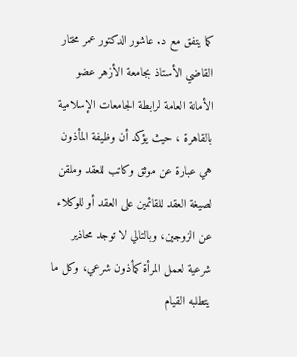كما يتفق مع د. عاشور الدكتور عمر مختار القاضي الأستاذ بجامعة الأزهر عضو الأمانة العامة لرابطة الجامعات الإسلامية بالقاهرة ، حيث يؤكد أن وظيفة المأذون هي عبارة عن موثق وكاتب للعقد وملقن لصيغة العقد للقائمين على العقد أو للوكلاء عن الزوجين، وبالتالي لا توجد محاذير شرعية لعمل المرأة كمأذون شرعي، وكل ما يتطلبه القيام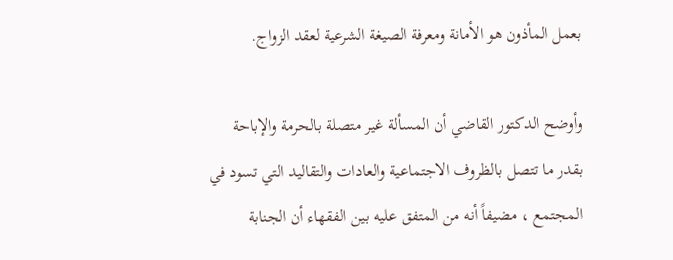بعمل المأذون هو الأمانة ومعرفة الصيغة الشرعية لعقد الزواج.

وأوضح الدكتور القاضي أن المسألة غير متصلة بالحرمة والإباحة بقدر ما تتصل بالظروف الاجتماعية والعادات والتقاليد التي تسود في المجتمع ، مضيفاً أنه من المتفق عليه بين الفقهاء أن الجنابة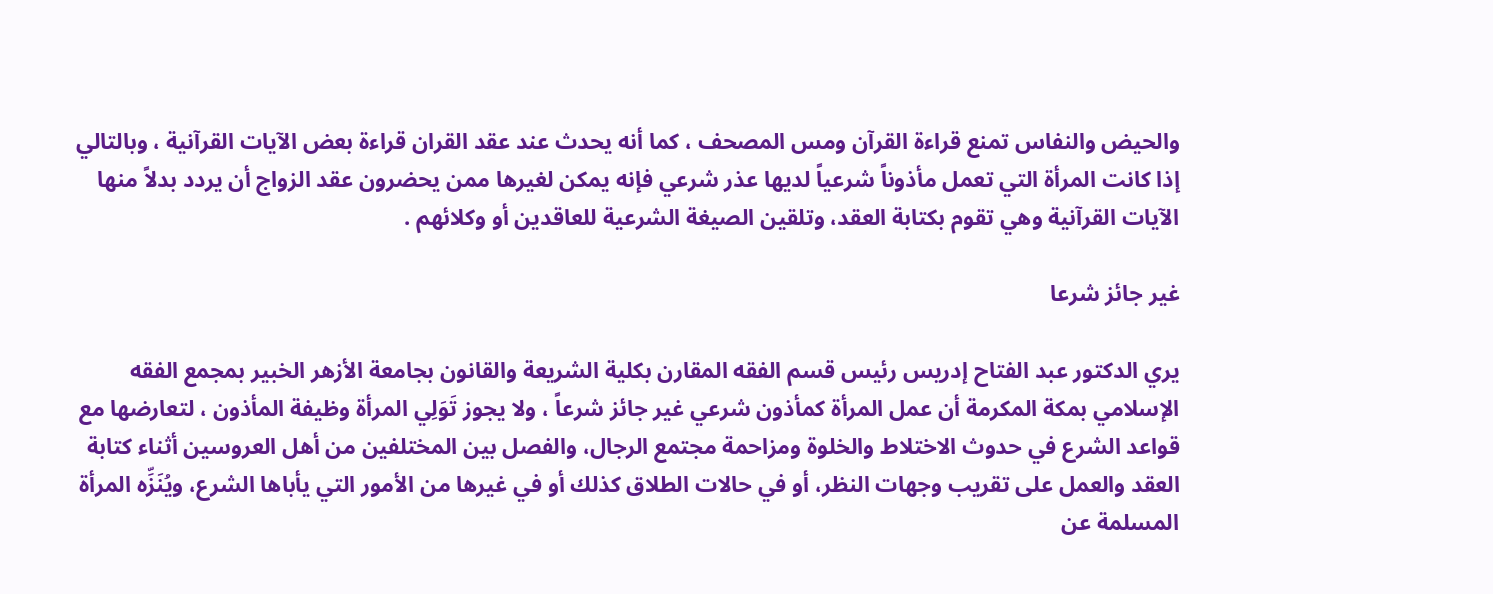والحيض والنفاس تمنع قراءة القرآن ومس المصحف ، كما أنه يحدث عند عقد القران قراءة بعض الآيات القرآنية ، وبالتالي إذا كانت المرأة التي تعمل مأذوناً شرعياً لديها عذر شرعي فإنه يمكن لغيرها ممن يحضرون عقد الزواج أن يردد بدلاً منها الآيات القرآنية وهي تقوم بكتابة العقد، وتلقين الصيغة الشرعية للعاقدين أو وكلائهم .

غير جائز شرعا

يري الدكتور عبد الفتاح إدريس رئيس قسم الفقه المقارن بكلية الشريعة والقانون بجامعة الأزهر الخبير بمجمع الفقه الإسلامي بمكة المكرمة أن عمل المرأة كمأذون شرعي غير جائز شرعاً ، ولا يجوز تَوَلِي المرأة وظيفة المأذون ، لتعارضها مع قواعد الشرع في حدوث الاختلاط والخلوة ومزاحمة مجتمع الرجال، والفصل بين المختلفين من أهل العروسين أثناء كتابة العقد والعمل على تقريب وجهات النظر، أو في حالات الطلاق كذلك أو في غيرها من الأمور التي يأباها الشرع، ويُنَزِّه المرأة المسلمة عن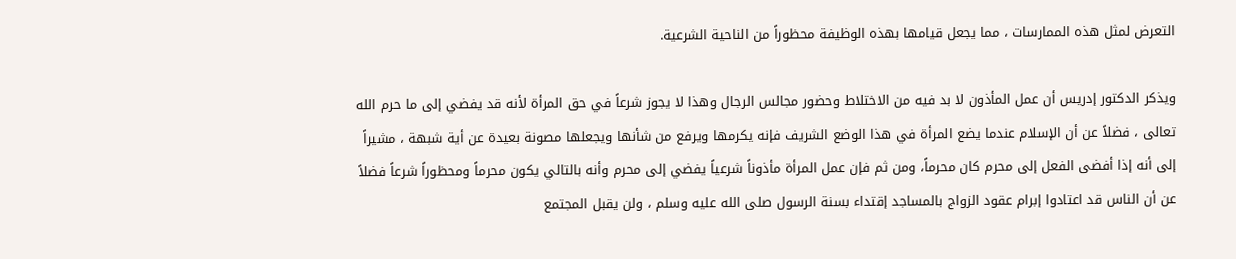التعرض لمثل هذه الممارسات ، مما يجعل قيامها بهذه الوظيفة محظوراً من الناحية الشرعية.

ويذكر الدكتور إدريس أن عمل المأذون لا بد فيه من الاختلاط وحضور مجالس الرجال وهذا لا يجوز شرعاً في حق المرأة لأنه قد يفضي إلى ما حرم الله تعالى ، فضلاً عن أن الإسلام عندما يضع المرأة في هذا الوضع الشريف فإنه يكرمها ويرفع من شأنها ويجعلها مصونة بعيدة عن أية شبهة ، مشيراً إلى أنه إذا أفضى الفعل إلى محرم كان محرماً، ومن ثم فإن عمل المرأة مأذوناً شرعياً يفضي إلى محرم وأنه بالتالي يكون محرماً ومحظوراً شرعاً فضلاً عن أن الناس قد اعتادوا إبرام عقود الزواج بالمساجد إقتداء بسنة الرسول صلى الله عليه وسلم ، ولن يقبل المجتمع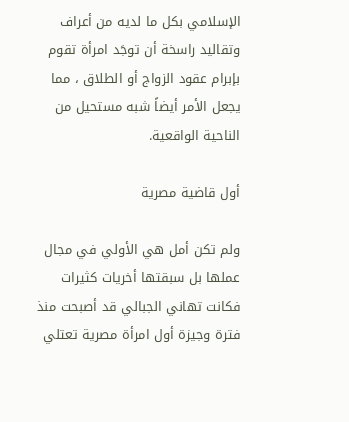الإسلامي بكل ما لديه من أعراف وتقاليد راسخة أن توجَد امرأة تقوم بإبرام عقود الزواج أو الطلاق ، مما يجعل الأمر أيضاً شبه مستحيل من الناحية الواقعية.

أول قاضية مصرية

ولم تكن أمل هي الأولي في مجال عملها بل سبقتها أخريات كثيرات فكانت تهاني الجبالي قد أصبحت منذ فترة وجيزة أول امرأة مصرية تعتلي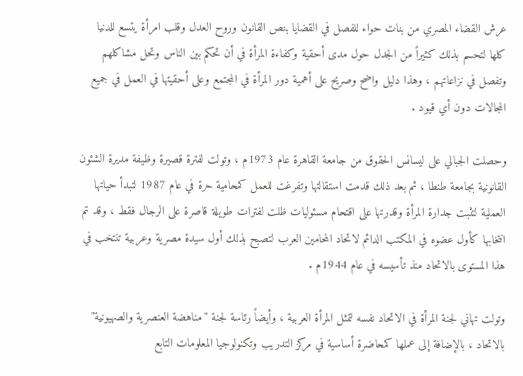عرش القضاء المصري من بنات حواء للفصل في القضايا بنص القانون وروح العدل وقلب امرأة يتسع للدنيا كلها لتحسم بذلك كثيراً من الجدل حول مدى أحقية وكفاءة المرأة في أن تحكم بين الناس وتحل مشاكلهم وتفصل في نزاعاتهم ، وهذا دليل واضح وصريح على أهمية دور المرأة في المجتمع وعلى أحقيتها في العمل في جميع المجالات دون أي قيود .

وحصلت الجبالي على ليسانس الحقوق من جامعة القاهرة عام 1973م ، وتولت لفترة قصيرة وظيفة مديرة الشئون القانونية بجامعة طنطا ، ثم بعد ذلك قدمت استقالتها وتفرغت للعمل كمحامية حرة في عام 1987 لتبدأ حياتها العملية لتثبت جدارة المرأة وقدرتها على اقتحام مسئوليات ظلت لفترات طويلة قاصرة على الرجال فقط ، وقد تم انتخابها كأول عضوه في المكتب الدائم لاتحاد المحامين العرب لتصبح بذلك أول سيدة مصرية وعربية تنتخب في هذا المستوى بالاتحاد منذ تأسيسه في عام 1944م .

وتولت تهاني لجنة المرأة في الاتحاد نفسه لتمثل المرأة العربية ، وأيضاً رئاسة لجنة "مناهضة العنصرية والصهيونية" بالاتحاد ، بالإضافة إلى عملها كمحاضرة أساسية في مركز التدريب وتكنولوجيا المعلومات التابع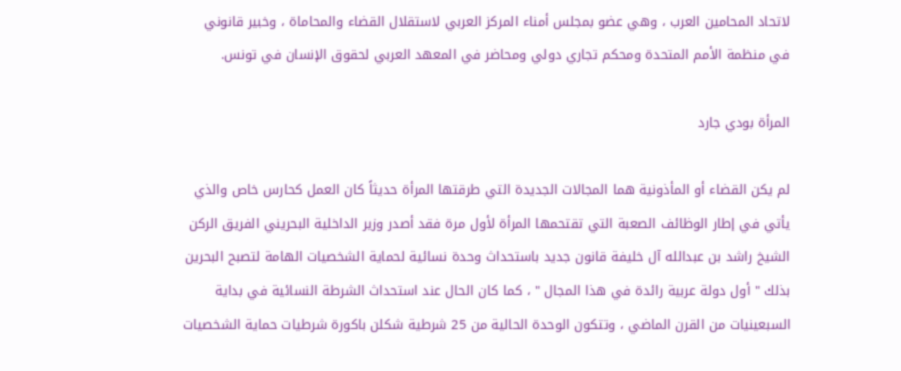لاتحاد المحامين العرب ، وهي عضو بمجلس أمناء المركز العربي لاستقلال القضاء والمحاماة ، وخبير قانوني في منظمة الأمم المتحدة ومحكم تجاري دولي ومحاضر في المعهد العربي لحقوق الإنسان في تونس.

المرأة بودي جارد

لم يكن القضاء أو المأذونية هما المجالات الجديدة التي طرقتها المرأة حديثاً كان العمل كحارس خاص والذي يأتي في إطار الوظائف الصعبة التي تقتحمها المرأة لأول مرة فقد أصدر وزير الداخلية البحريني الفريق الركن الشيخ راشد بن عبدالله آل خليفة قانون جديد باستحداث وحدة نسائية لحماية الشخصيات الهامة لتصبح البحرين بذلك " أول دولة عربية رائدة في هذا المجال " ، كما كان الحال عند استحداث الشرطة النسائية في بداية السبعينيات من القرن الماضي ، وتتكون الوحدة الحالية من 25 شرطية شكلن باكورة شرطيات حماية الشخصيات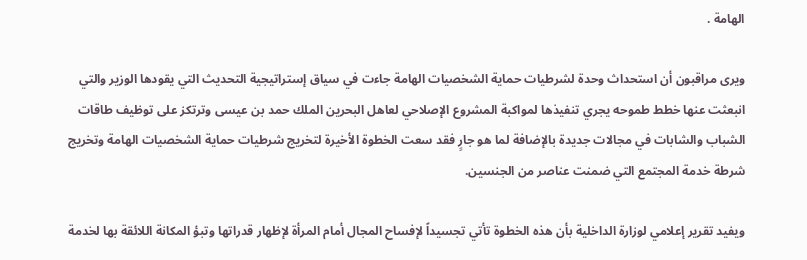الهامة .

ويرى مراقبون أن استحداث وحدة لشرطيات حماية الشخصيات الهامة جاءت في سياق إستراتيجية التحديث التي يقودها الوزير والتي انبعثت عنها خطط طموحه يجري تنفيذها لمواكبة المشروع الإصلاحي لعاهل البحرين الملك حمد بن عيسى وترتكز على توظيف طاقات الشباب والشابات في مجالات جديدة بالإضافة لما هو جارٍ فقد سعت الخطوة الأخيرة لتخريج شرطيات حماية الشخصيات الهامة وتخريج شرطة خدمة المجتمع التي ضمنت عناصر من الجنسين.

ويفيد تقرير إعلامي لوزارة الداخلية بأن هذه الخطوة تأتي تجسيداً لإفساح المجال أمام المرأة لإظهار قدراتها وتبؤ المكانة اللائقة بها لخدمة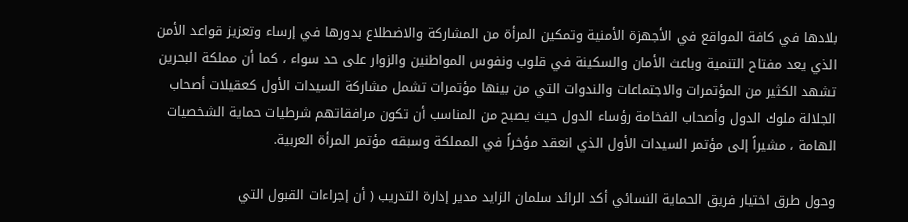بلادها في كافة المواقع في الأجهزة الأمنية وتمكين المرأة من المشاركة والاضطلاع بدورها في إرساء وتعزيز قواعد الأمن الذي يعد مفتاح التنمية وباعث الأمان والسكينة في قلوب ونفوس المواطنين والزوار على حد سواء ، كما أن مملكة البحرين تشهد الكثير من المؤتمرات والاجتماعات والندوات التي من بينها مؤتمرات تشمل مشاركة السيدات الأول كعقيلات أصحاب الجلالة ملوك الدول وأصحاب الفخامة رؤساء الدول حيث يصبح من المناسب أن تكون مرافقاتهم شرطيات حماية الشخصيات الهامة ، مشيراً إلى مؤتمر السيدات الأول الذي انعقد مؤخراً في المملكة وسبقه مؤتمر المرأة العربية.

وحول طرق اختيار فريق الحماية النسائي أكد الرائد سلمان الزايد مدير إدارة التدريب ( أن إجراءات القبول التي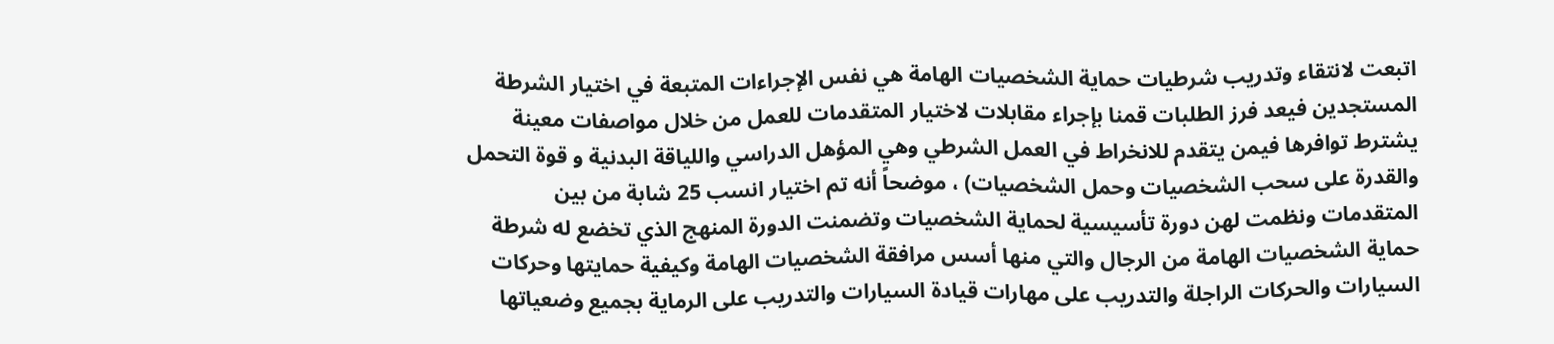اتبعت لانتقاء وتدريب شرطيات حماية الشخصيات الهامة هي نفس الإجراءات المتبعة في اختيار الشرطة المستجدين فيعد فرز الطلبات قمنا بإجراء مقابلات لاختيار المتقدمات للعمل من خلال مواصفات معينة يشترط توافرها فيمن يتقدم للانخراط في العمل الشرطي وهي المؤهل الدراسي واللياقة البدنية و قوة التحمل والقدرة على سحب الشخصيات وحمل الشخصيات) ، موضحاً أنه تم اختيار انسب 25 شابة من بين المتقدمات ونظمت لهن دورة تأسيسية لحماية الشخصيات وتضمنت الدورة المنهج الذي تخضع له شرطة حماية الشخصيات الهامة من الرجال والتي منها أسس مرافقة الشخصيات الهامة وكيفية حمايتها وحركات السيارات والحركات الراجلة والتدريب على مهارات قيادة السيارات والتدريب على الرماية بجميع وضعياتها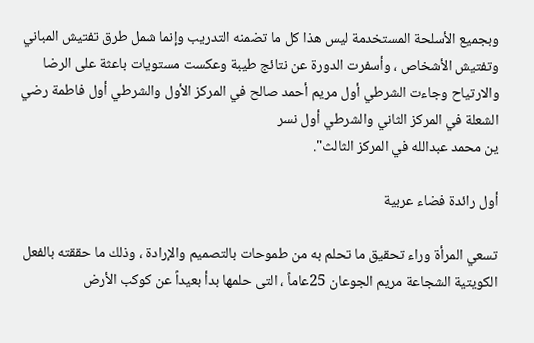وبجميع الأسلحة المستخدمة ليس هذا كل ما تضمنه التدريب وإنما شمل طرق تفتيش المباني وتفتيش الأشخاص ، وأسفرت الدورة عن نتائج طيبة وعكست مستويات باعثة على الرضا والارتياح وجاءت الشرطي أول مريم أحمد صالح في المركز الأول والشرطي أول فاطمة رضي الشعلة في المركز الثاني والشرطي أول نسر
ين محمد عبدالله في المركز الثالث".

أول رائدة فضاء عربية

تسعي المرأة وراء تحقيق ما تحلم به من طموحات بالتصميم والإرادة ، وذلك ما حققته بالفعل الكويتية الشجاعة مريم الجوعان 25عاماً ، التى حلمها بدأ بعيداً عن كوكب الأرض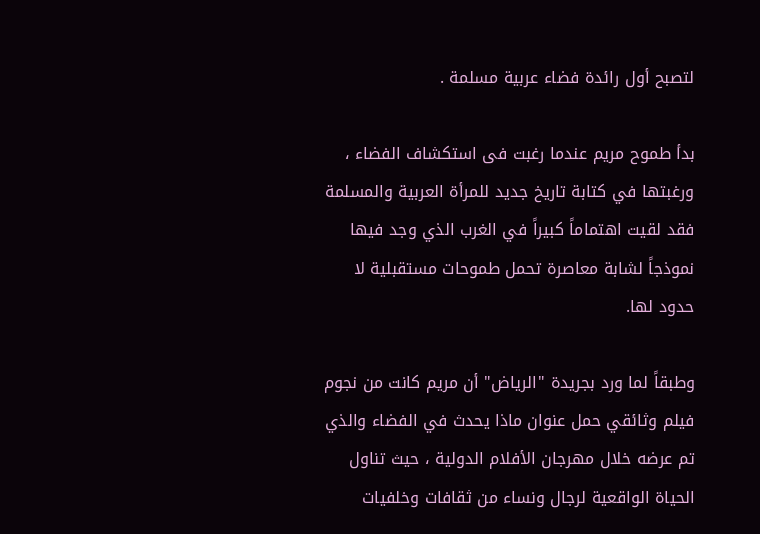لتصبح أول رائدة فضاء عربية مسلمة .

بدأ طموح مريم عندما رغبت فى استكشاف الفضاء ، ورغبتها في كتابة تاريخ جديد للمرأة العربية والمسلمة فقد لقيت اهتماماً كبيراً في الغرب الذي وجد فيها نموذجاً لشابة معاصرة تحمل طموحات مستقبلية لا حدود لها.

وطبقاً لما ورد بجريدة "الرياض" أن مريم كانت من نجوم فيلم وثائقي حمل عنوان ماذا يحدث في الفضاء والذي تم عرضه خلال مهرجان الأفلام الدولية ، حيث تناول الحياة الواقعية لرجال ونساء من ثقافات وخلفيات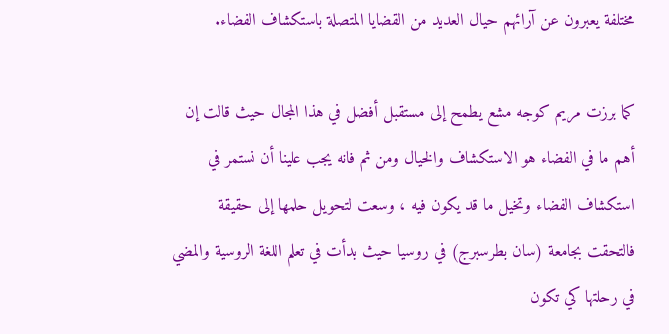مختلفة يعبرون عن آرائهم حيال العديد من القضايا المتصلة باستكشاف الفضاء.

كما برزت مريم كوجه مشع يطمح إلى مستقبل أفضل في هذا المجال حيث قالت إن أهم ما في الفضاء هو الاستكشاف والخيال ومن ثم فانه يجب علينا أن نستمر في استكشاف الفضاء وتخيل ما قد يكون فيه ، وسعت لتحويل حلمها إلى حقيقة فالتحقت بجامعة (سان بطرسبرج) في روسيا حيث بدأت في تعلم اللغة الروسية والمضي في رحلتها كي تكون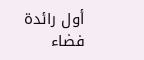أول رائدة فضاء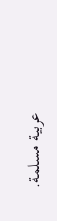عربية مسلمة.